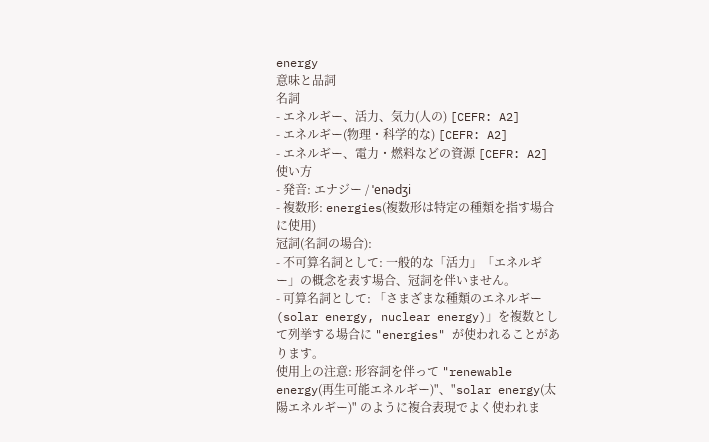energy
意味と品詞
名詞
- エネルギー、活力、気力(人の) [CEFR: A2]
- エネルギー(物理・科学的な) [CEFR: A2]
- エネルギー、電力・燃料などの資源 [CEFR: A2]
使い方
- 発音: エナジー / ˈenədʒi
- 複数形: energies(複数形は特定の種類を指す場合に使用)
冠詞(名詞の場合):
- 不可算名詞として: 一般的な「活力」「エネルギー」の概念を表す場合、冠詞を伴いません。
- 可算名詞として: 「さまざまな種類のエネルギー(solar energy, nuclear energy)」を複数として列挙する場合に "energies" が使われることがあります。
使用上の注意: 形容詞を伴って "renewable energy(再生可能エネルギー)"、"solar energy(太陽エネルギー)" のように複合表現でよく使われま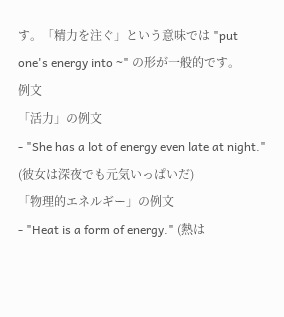す。「精力を注ぐ」という意味では "put one's energy into ~" の形が一般的です。
例文
「活力」の例文
- "She has a lot of energy even late at night." (彼女は深夜でも元気いっぱいだ)
「物理的エネルギー」の例文
- "Heat is a form of energy." (熱は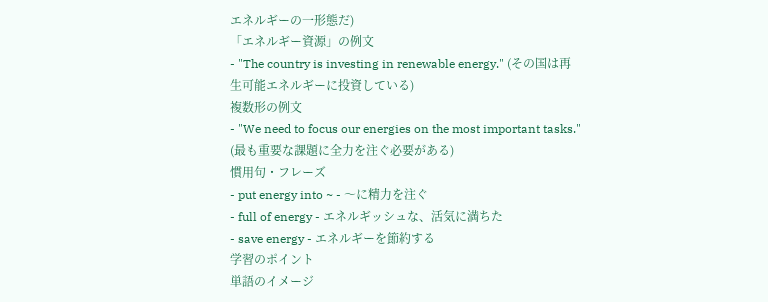エネルギーの一形態だ)
「エネルギー資源」の例文
- "The country is investing in renewable energy." (その国は再生可能エネルギーに投資している)
複数形の例文
- "We need to focus our energies on the most important tasks." (最も重要な課題に全力を注ぐ必要がある)
慣用句・フレーズ
- put energy into ~ - 〜に精力を注ぐ
- full of energy - エネルギッシュな、活気に満ちた
- save energy - エネルギーを節約する
学習のポイント
単語のイメージ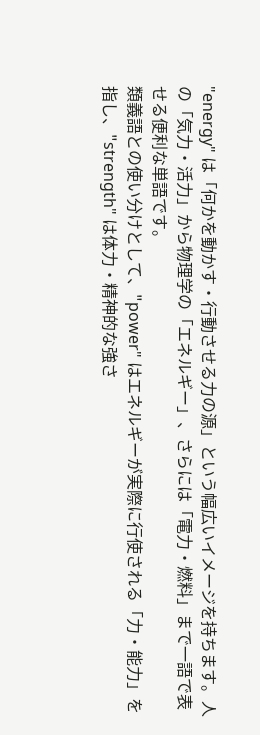"energy" は「何かを動かす・行動させる力の源」という幅広いイメージを持ちます。人の「気力・活力」から物理学の「エネルギー」、さらには「電力・燃料」まで一語で表せる便利な単語です。
類義語との使い分けとして、"power" はエネルギーが実際に行使される「力・能力」を指し、"strength" は体力・精神的な強さ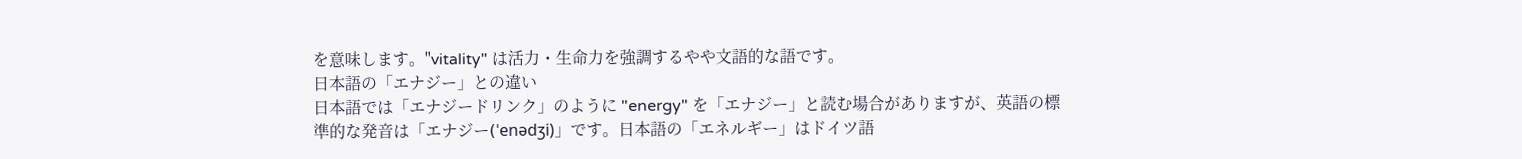を意味します。"vitality" は活力・生命力を強調するやや文語的な語です。
日本語の「エナジー」との違い
日本語では「エナジードリンク」のように "energy" を「エナジー」と読む場合がありますが、英語の標準的な発音は「エナジー(ˈenədʒi)」です。日本語の「エネルギー」はドイツ語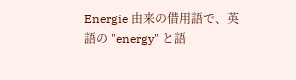Energie 由来の借用語で、英語の "energy" と語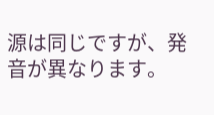源は同じですが、発音が異なります。